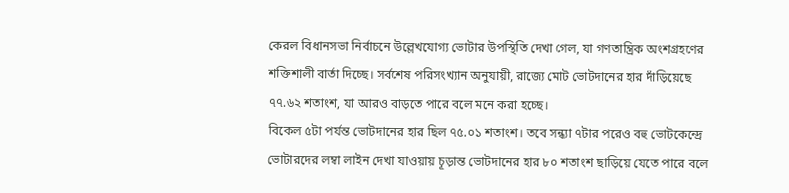কেরল বিধানসভা নির্বাচনে উল্লেখযোগ্য ভোটার উপস্থিতি দেখা গেল, যা গণতান্ত্রিক অংশগ্রহণের শক্তিশালী বার্তা দিচ্ছে। সর্বশেষ পরিসংখ্যান অনুযায়ী, রাজ্যে মোট ভোটদানের হার দাঁড়িয়েছে ৭৭.৬২ শতাংশ, যা আরও বাড়তে পারে বলে মনে করা হচ্ছে।
বিকেল ৫টা পর্যন্ত ভোটদানের হার ছিল ৭৫.০১ শতাংশ। তবে সন্ধ্যা ৭টার পরেও বহু ভোটকেন্দ্রে ভোটারদের লম্বা লাইন দেখা যাওয়ায় চূড়ান্ত ভোটদানের হার ৮০ শতাংশ ছাড়িয়ে যেতে পারে বলে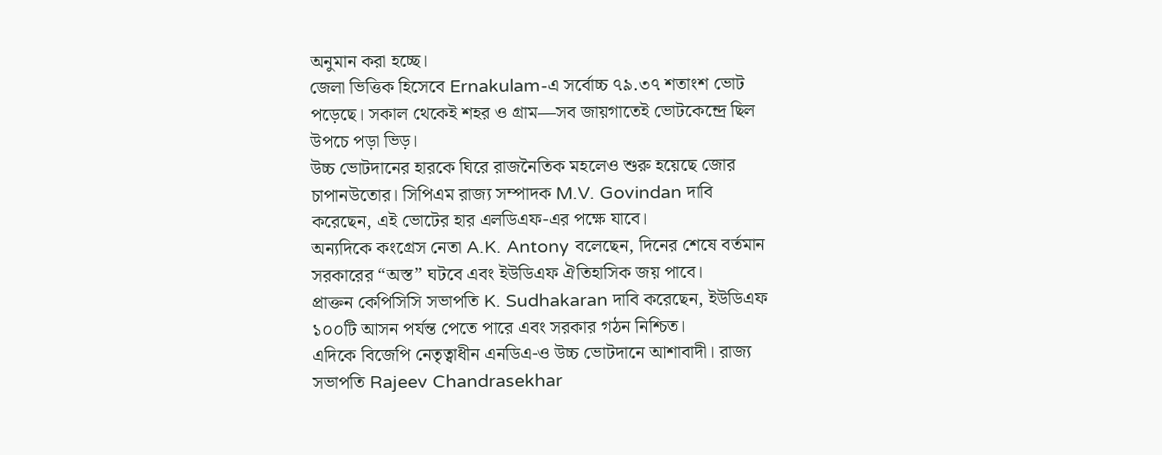অনুমান করা হচ্ছে।
জেলা ভিত্তিক হিসেবে Ernakulam-এ সর্বোচ্চ ৭৯.৩৭ শতাংশ ভোট পড়েছে। সকাল থেকেই শহর ও গ্রাম—সব জায়গাতেই ভোটকেন্দ্রে ছিল উপচে পড়া ভিড়।
উচ্চ ভোটদানের হারকে ঘিরে রাজনৈতিক মহলেও শুরু হয়েছে জোর চাপানউতোর। সিপিএম রাজ্য সম্পাদক M.V. Govindan দাবি করেছেন, এই ভোটের হার এলডিএফ-এর পক্ষে যাবে।
অন্যদিকে কংগ্রেস নেতা A.K. Antony বলেছেন, দিনের শেষে বর্তমান সরকারের “অস্ত” ঘটবে এবং ইউডিএফ ঐতিহাসিক জয় পাবে।
প্রাক্তন কেপিসিসি সভাপতি K. Sudhakaran দাবি করেছেন, ইউডিএফ ১০০টি আসন পর্যন্ত পেতে পারে এবং সরকার গঠন নিশ্চিত।
এদিকে বিজেপি নেতৃত্বাধীন এনডিএ-ও উচ্চ ভোটদানে আশাবাদী। রাজ্য সভাপতি Rajeev Chandrasekhar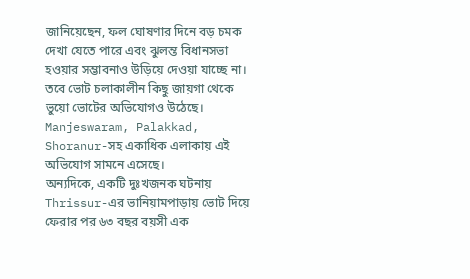জানিয়েছেন, ফল ঘোষণার দিনে বড় চমক দেখা যেতে পারে এবং ঝুলন্ত বিধানসভা হওয়ার সম্ভাবনাও উড়িয়ে দেওয়া যাচ্ছে না।
তবে ভোট চলাকালীন কিছু জায়গা থেকে ভুয়ো ভোটের অভিযোগও উঠেছে। Manjeswaram, Palakkad, Shoranur-সহ একাধিক এলাকায় এই অভিযোগ সামনে এসেছে।
অন্যদিকে, একটি দুঃখজনক ঘটনায় Thrissur-এর ভানিয়ামপাড়ায় ভোট দিয়ে ফেরার পর ৬৩ বছর বয়সী এক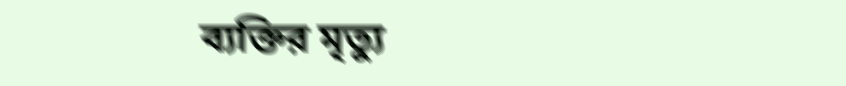ব্যক্তির মৃত্যু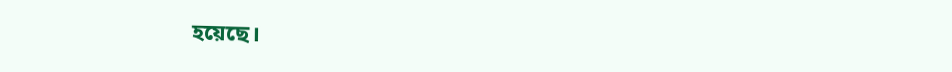হয়েছে।